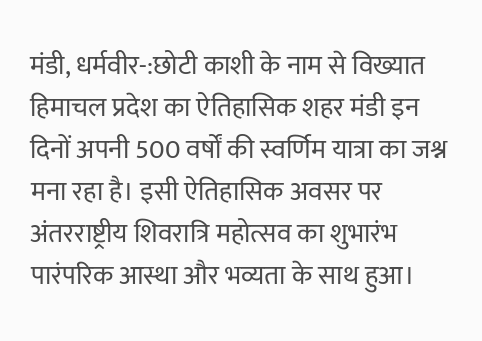मंडी, धर्मवीर-:छोटी काशी के नाम से विख्यात हिमाचल प्रदेश का ऐतिहासिक शहर मंडी इन दिनों अपनी 500 वर्षों की स्वर्णिम यात्रा का जश्न मना रहा है। इसी ऐतिहासिक अवसर पर अंतरराष्ट्रीय शिवरात्रि महोत्सव का शुभारंभ पारंपरिक आस्था और भव्यता के साथ हुआ।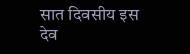सात दिवसीय इस देव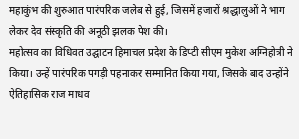महाकुंभ की शुरुआत पारंपरिक जलेब से हुई, जिसमें हजारों श्रद्धालुओं ने भाग लेकर देव संस्कृति की अनूठी झलक पेश की।
महोत्सव का विधिवत उद्घाटन हिमाचल प्रदेश के डिप्टी सीएम मुकेश अग्निहोत्री ने किया। उन्हें पारंपरिक पगड़ी पहनाकर सम्मानित किया गया, जिसके बाद उन्होंने ऐतिहासिक राज माधव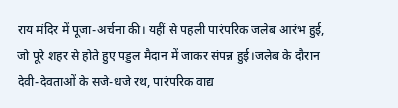राय मंदिर में पूजा-अर्चना की। यहीं से पहली पारंपरिक जलेब आरंभ हुई, जो पूरे शहर से होते हुए पड्डल मैदान में जाकर संपन्न हुई।जलेब के दौरान देवी-देवताओं के सजे-धजे रथ, पारंपरिक वाद्य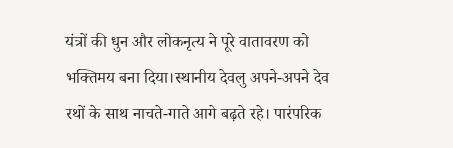यंत्रों की धुन और लोकनृत्य ने पूरे वातावरण को भक्तिमय बना दिया।स्थानीय देवलु अपने-अपने देव रथों के साथ नाचते-गाते आगे बढ़ते रहे। पारंपरिक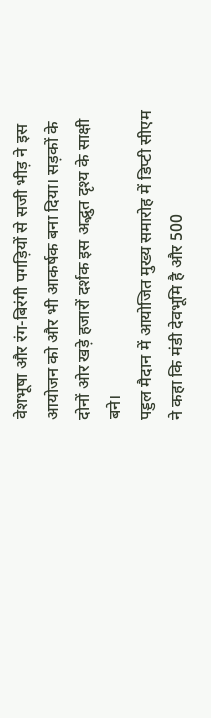वेशभूषा और रंग-बिरंगी पगड़ियों से सजी भीड़ ने इस आयोजन को और भी आकर्षक बना दिया। सड़कों के दोनों ओर खड़े हजारों दर्शक इस अद्भुत दृश्य के साक्षी बने।
पड्डल मैदान में आयोजित मुख्य समारोह में डिप्टी सीएम ने कहा कि मंडी देवभूमि है और 500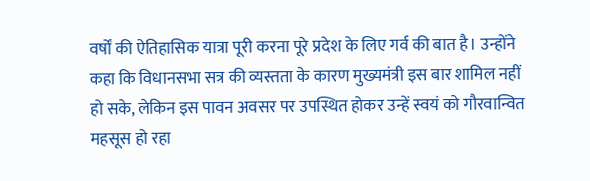वर्षों की ऐतिहासिक यात्रा पूरी करना पूरे प्रदेश के लिए गर्व की बात है। उन्होंने कहा कि विधानसभा सत्र की व्यस्तता के कारण मुख्यमंत्री इस बार शामिल नहीं हो सके, लेकिन इस पावन अवसर पर उपस्थित होकर उन्हें स्वयं को गौरवान्वित महसूस हो रहा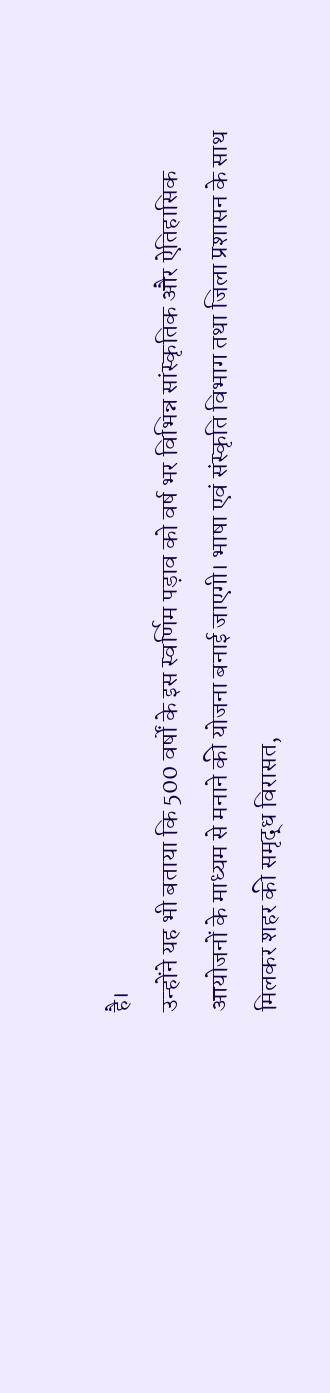है।
उन्होंने यह भी बताया कि 500 वर्षों के इस स्वर्णिम पड़ाव को वर्ष भर विभिन्न सांस्कृतिक और ऐतिहासिक आयोजनों के माध्यम से मनाने की योजना बनाई जाएगी। भाषा एवं संस्कृति विभाग तथा जिला प्रशासन के साथ मिलकर शहर की समृद्ध विरासत,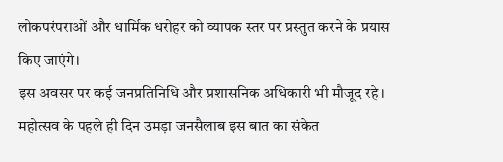लोकपरंपराओं और धार्मिक धरोहर को व्यापक स्तर पर प्रस्तुत करने के प्रयास किए जाएंगे।
इस अवसर पर कई जनप्रतिनिधि और प्रशासनिक अधिकारी भी मौजूद रहे। महोत्सव के पहले ही दिन उमड़ा जनसैलाब इस बात का संकेत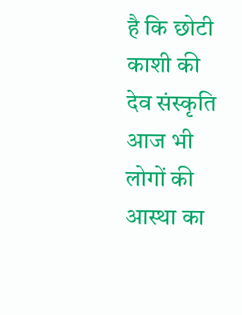है कि छोटी काशी की देव संस्कृति आज भी लोगों की आस्था का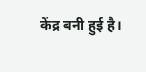केंद्र बनी हुई है।